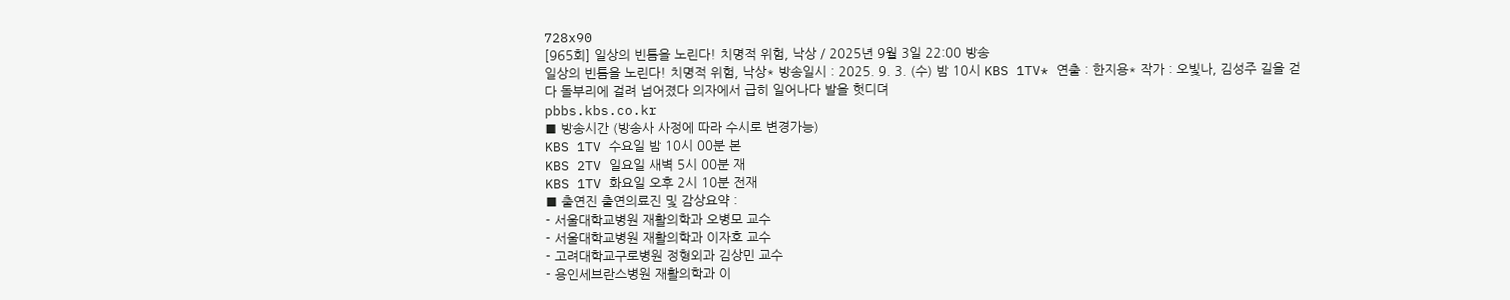728x90
[965회] 일상의 빈틈을 노린다! 치명적 위험, 낙상 / 2025년 9월 3일 22:00 방송
일상의 빈틈을 노린다! 치명적 위험, 낙상* 방송일시 : 2025. 9. 3. (수) 밤 10시 KBS 1TV* 연출 : 한지용* 작가 : 오빛나, 김성주 길을 걷다 돌부리에 걸려 넘어졌다 의자에서 급히 일어나다 발을 헛디뎌
pbbs.kbs.co.kr
■ 방송시간 (방송사 사정에 따라 수시로 변경가능)
KBS 1TV 수요일 밤 10시 00분 본
KBS 2TV 일요일 새벽 5시 00분 재
KBS 1TV 화요일 오후 2시 10분 전재
■ 출연진 출연의료진 및 감상요약 :
- 서울대학교병원 재활의학과 오병모 교수
- 서울대학교병원 재활의학과 이자호 교수
- 고려대학교구로병원 정형외과 김상민 교수
- 용인세브란스병원 재활의학과 이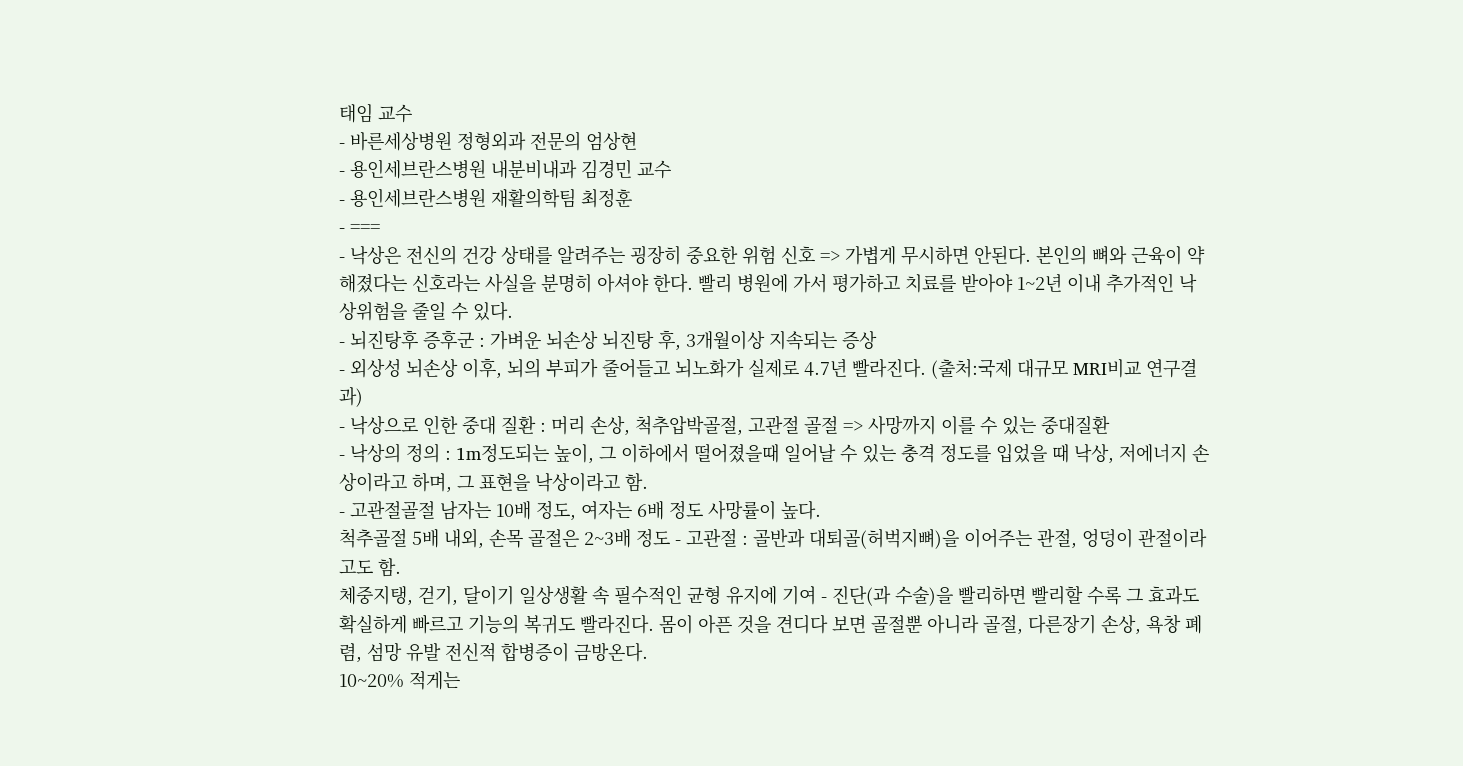태임 교수
- 바른세상병원 정형외과 전문의 엄상현
- 용인세브란스병원 내분비내과 김경민 교수
- 용인세브란스병원 재활의학팀 최정훈
- ===
- 낙상은 전신의 건강 상태를 알려주는 굉장히 중요한 위험 신호 => 가볍게 무시하면 안된다. 본인의 뼈와 근육이 약해졌다는 신호라는 사실을 분명히 아셔야 한다. 빨리 병원에 가서 평가하고 치료를 받아야 1~2년 이내 추가적인 낙상위험을 줄일 수 있다.
- 뇌진탕후 증후군 : 가벼운 뇌손상 뇌진탕 후, 3개월이상 지속되는 증상
- 외상성 뇌손상 이후, 뇌의 부피가 줄어들고 뇌노화가 실제로 4.7년 빨라진다. (출처:국제 대규모 MRI비교 연구결과)
- 낙상으로 인한 중대 질환 : 머리 손상, 척추압박골절, 고관절 골절 => 사망까지 이를 수 있는 중대질환
- 낙상의 정의 : 1m정도되는 높이, 그 이하에서 떨어졌을때 일어날 수 있는 충격 정도를 입었을 때 낙상, 저에너지 손상이라고 하며, 그 표현을 낙상이라고 함.
- 고관절골절 남자는 10배 정도, 여자는 6배 정도 사망률이 높다.
척추골절 5배 내외, 손목 골절은 2~3배 정도 - 고관절 : 골반과 대퇴골(허벅지뼈)을 이어주는 관절, 엉덩이 관절이라고도 함.
체중지탱, 걷기, 달이기 일상생활 속 필수적인 균형 유지에 기여 - 진단(과 수술)을 빨리하면 빨리할 수록 그 효과도 확실하게 빠르고 기능의 복귀도 빨라진다. 몸이 아픈 것을 견디다 보면 골절뿐 아니라 골절, 다른장기 손상, 욕창 폐렴, 섬망 유발 전신적 합병증이 금방온다.
10~20% 적게는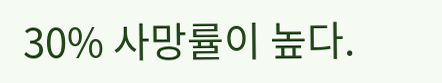30% 사망률이 높다.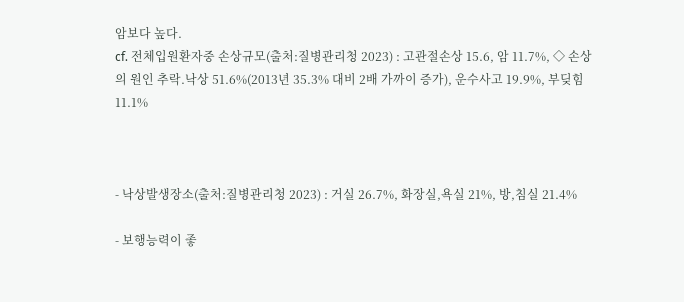암보다 높다.
cf. 전체입원환자중 손상규모(출처:질병관리청 2023) : 고관절손상 15.6, 암 11.7%, ◇ 손상의 원인 추락.낙상 51.6%(2013년 35.3% 대비 2배 가까이 증가), 운수사고 19.9%, 부딪힘 11.1%



- 낙상발생장소(출처:질병관리청 2023) : 거실 26.7%, 화장실,욕실 21%, 방,침실 21.4%

- 보행능력이 좋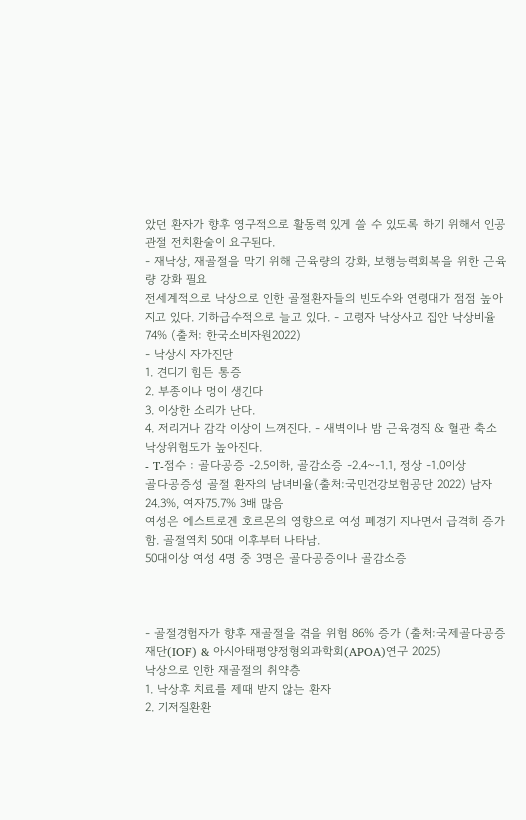았던 환자가 향후 영구적으로 활동력 있게 쓸 수 있도록 하기 위해서 인공관절 전치환술이 요구된다.
- 재낙상, 재골절을 막기 위해 근육량의 강화, 보행능력회복을 위한 근육량 강화 필요
전세계적으로 낙상으로 인한 골절환자들의 빈도수와 연령대가 점점 높아지고 있다. 기하급수적으로 늘고 있다. - 고령자 낙상사고 집안 낙상비율 74% (출처: 한국소비자원2022)
- 낙상시 자가진단
1. 견디기 힘든 통증
2. 부종이나 멍이 생긴다
3. 이상한 소리가 난다.
4. 저리거나 감각 이상이 느껴진다. - 새벽이나 밤 근육경직 & 혈관 축소 낙상위험도가 높아진다.
- T-점수 : 골다공증 -2.5이하, 골감소증 -2.4~-1.1, 정상 -1.0이상
골다공증성 골절 환자의 남녀비율(출처:국민건강보험공단 2022) 남자24.3%, 여자75.7% 3배 많음
여성은 에스트로겐 호르몬의 영향으로 여성 폐경기 지나면서 급격히 증가함. 골절역치 50대 이후부터 나타남.
50대이상 여성 4명 중 3명은 골다공증이나 골감소증



- 골절경험자가 향후 재골절을 겪을 위험 86% 증가 (출처:국제골다공증재단(IOF) & 아시아태평양정형외과학회(APOA)연구 2025)
낙상으로 인한 재골절의 취약층
1. 낙상후 치료를 제때 받지 않는 환자
2. 기저질환환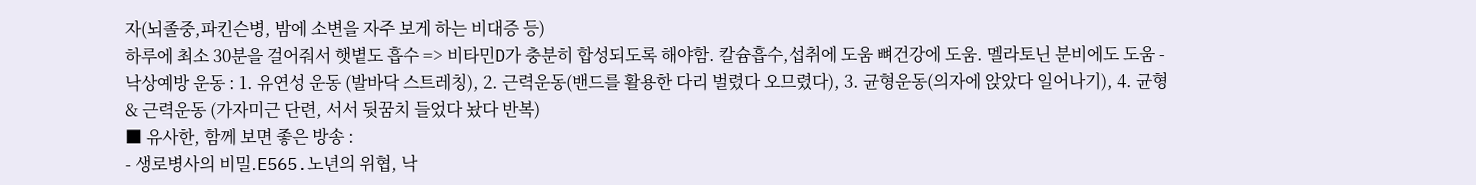자(뇌졸중,파킨슨병, 밤에 소변을 자주 보게 하는 비대증 등)
하루에 최소 30분을 걸어줘서 햇볕도 흡수 => 비타민D가 충분히 합성되도록 해야함. 칼슘흡수,섭취에 도움 뼈건강에 도움. 멜라토닌 분비에도 도움 - 낙상예방 운동 : 1. 유연성 운동 (발바닥 스트레칭), 2. 근력운동(밴드를 활용한 다리 벌렸다 오므렸다), 3. 균형운동(의자에 앉았다 일어나기), 4. 균형 & 근력운동 (가자미근 단련, 서서 뒷꿈치 들었다 놨다 반복)
■ 유사한, 함께 보면 좋은 방송 :
- 생로병사의 비밀.E565.노년의 위협, 낙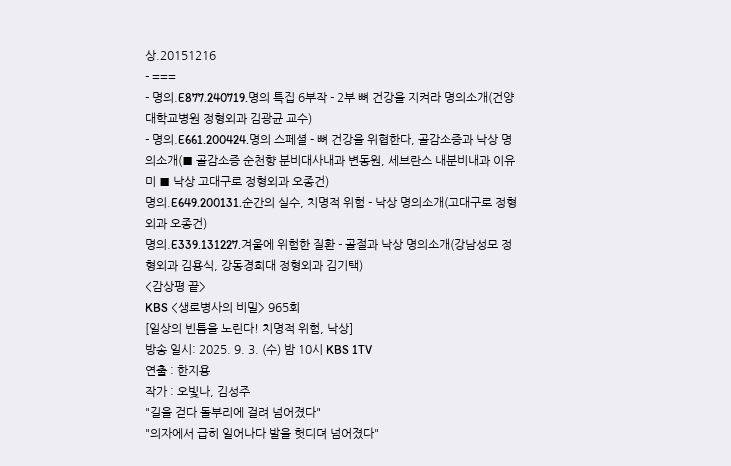상.20151216
- ===
- 명의.E877.240719.명의 특집 6부작 - 2부 뼈 건강을 지켜라 명의소개(건양대학교병원 정형외과 김광균 교수)
- 명의.E661.200424.명의 스페셜 - 뼈 건강을 위협한다, 골감소증과 낙상 명의소개(■ 골감소증 순천향 분비대사내과 변동원, 세브란스 내분비내과 이유미 ■ 낙상 고대구로 정형외과 오종건)
명의.E649.200131.순간의 실수, 치명적 위험 - 낙상 명의소개(고대구로 정형외과 오종건)
명의.E339.131227.겨울에 위험한 질환 - 골절과 낙상 명의소개(강남성모 정형외과 김용식, 강동경희대 정형외과 김기택)
<감상평 끝>
KBS <생로병사의 비밀> 965회
[일상의 빈틈을 노린다! 치명적 위험, 낙상]
방송 일시: 2025. 9. 3. (수) 밤 10시 KBS 1TV
연출 : 한지용
작가 : 오빛나, 김성주
"길을 걷다 돌부리에 걸려 넘어졌다"
"의자에서 급히 일어나다 발을 헛디뎌 넘어졌다"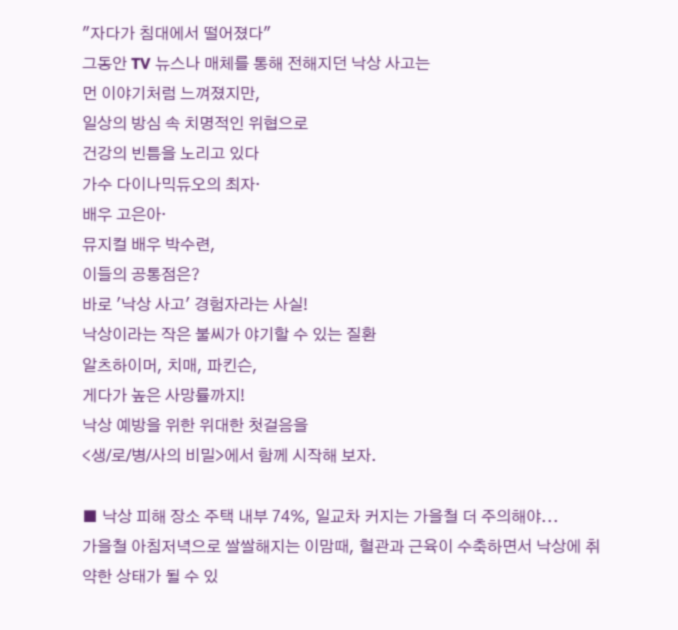"자다가 침대에서 떨어졌다"
그동안 TV 뉴스나 매체를 통해 전해지던 낙상 사고는
먼 이야기처럼 느껴졌지만,
일상의 방심 속 치명적인 위협으로
건강의 빈틈을 노리고 있다
가수 다이나믹듀오의 최자·
배우 고은아·
뮤지컬 배우 박수련,
이들의 공통점은?
바로 '낙상 사고' 경험자라는 사실!
낙상이라는 작은 불씨가 야기할 수 있는 질환
알츠하이머, 치매, 파킨슨,
게다가 높은 사망률까지!
낙상 예방을 위한 위대한 첫걸음을
<생/로/병/사의 비밀>에서 함께 시작해 보자.

■ 낙상 피해 장소 주택 내부 74%, 일교차 커지는 가을철 더 주의해야...
가을철 아침저녁으로 쌀쌀해지는 이맘때, 혈관과 근육이 수축하면서 낙상에 취약한 상태가 될 수 있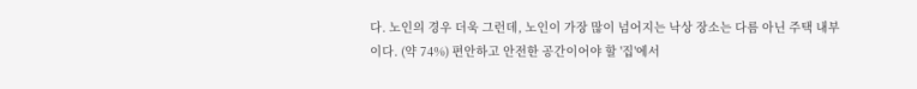다. 노인의 경우 더욱 그런데, 노인이 가장 많이 넘어지는 낙상 장소는 다름 아닌 주택 내부이다. (약 74%) 편안하고 안전한 공간이어야 할 '집'에서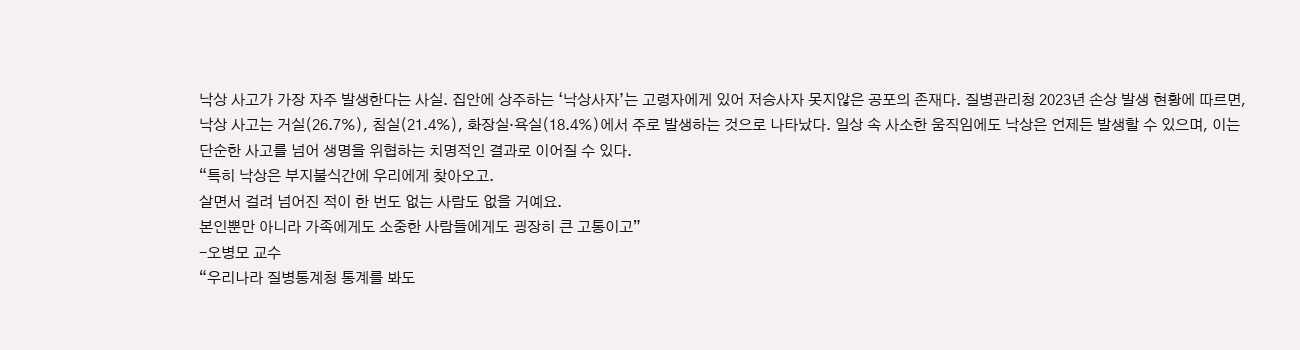낙상 사고가 가장 자주 발생한다는 사실. 집안에 상주하는 ‘낙상사자’는 고령자에게 있어 저승사자 못지않은 공포의 존재다. 질병관리청 2023년 손상 발생 현황에 따르면, 낙상 사고는 거실(26.7%), 침실(21.4%), 화장실·욕실(18.4%)에서 주로 발생하는 것으로 나타났다. 일상 속 사소한 움직임에도 낙상은 언제든 발생할 수 있으며, 이는 단순한 사고를 넘어 생명을 위협하는 치명적인 결과로 이어질 수 있다.
“특히 낙상은 부지불식간에 우리에게 찾아오고.
살면서 걸려 넘어진 적이 한 번도 없는 사람도 없을 거예요.
본인뿐만 아니라 가족에게도 소중한 사람들에게도 굉장히 큰 고통이고”
-오병모 교수
“우리나라 질병통계청 통계를 봐도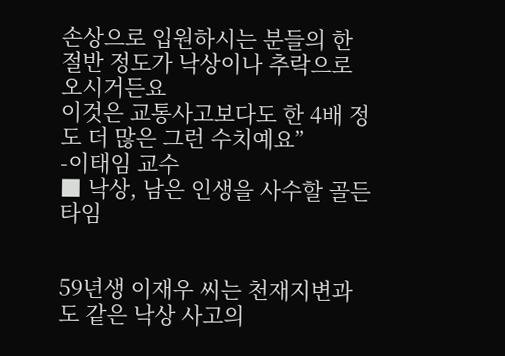손상으로 입원하시는 분들의 한 절반 정도가 낙상이나 추락으로 오시거든요
이것은 교통사고보다도 한 4배 정도 더 많은 그런 수치예요”
-이태임 교수
■ 낙상, 남은 인생을 사수할 골든타임


59년생 이재우 씨는 천재지변과도 같은 낙상 사고의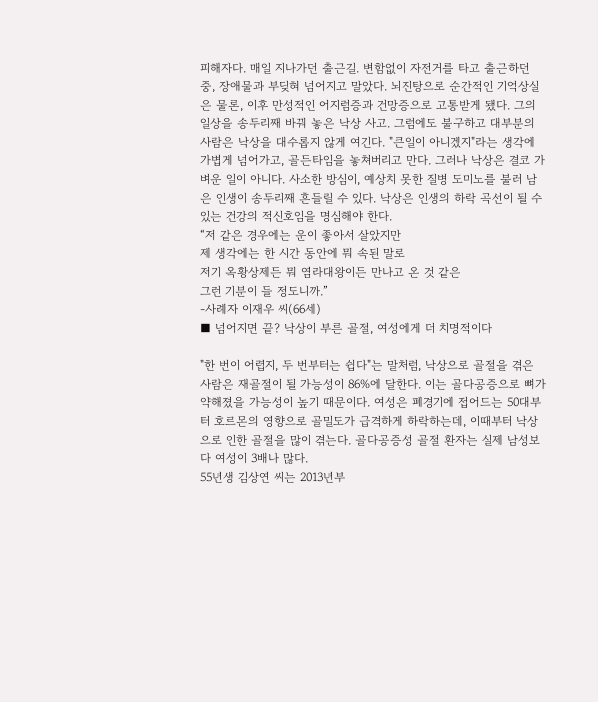피해자다. 매일 지나가던 출근길. 변함없이 자전거를 타고 출근하던 중, 장애물과 부딪혀 넘어지고 말았다. 뇌진탕으로 순간적인 기억상실은 물론, 이후 만성적인 어지럼증과 건망증으로 고통받게 됐다. 그의 일상을 송두리째 바꿔 놓은 낙상 사고. 그럼에도 불구하고 대부분의 사람은 낙상을 대수롭지 않게 여긴다. "큰일이 아니겠지"라는 생각에 가볍게 넘어가고, 골든타임을 놓쳐버리고 만다. 그러나 낙상은 결코 가벼운 일이 아니다. 사소한 방심이, 예상치 못한 질병 도미노를 불러 남은 인생이 송두리째 흔들릴 수 있다. 낙상은 인생의 하락 곡선이 될 수 있는 건강의 적신호임을 명심해야 한다.
“저 같은 경우에는 운이 좋아서 살았지만
제 생각에는 한 시간 동안에 뭐 속된 말로
저기 옥황상제든 뭐 염라대왕이든 만나고 온 것 같은
그런 기분이 들 정도니까.”
-사례자 이재우 씨(66세)
■ 넘어지면 끝? 낙상이 부른 골절, 여성에게 더 치명적이다

"한 번이 어렵지, 두 번부터는 쉽다"는 말처럼, 낙상으로 골절을 겪은 사람은 재골절이 될 가능성이 86%에 달한다. 이는 골다공증으로 뼈가 약해졌을 가능성이 높기 때문이다. 여성은 폐경기에 접어드는 50대부터 호르몬의 영향으로 골밀도가 급격하게 하락하는데, 이때부터 낙상으로 인한 골절을 많이 겪는다. 골다공증성 골절 환자는 실제 남성보다 여성이 3배나 많다.
55년생 김상연 씨는 2013년부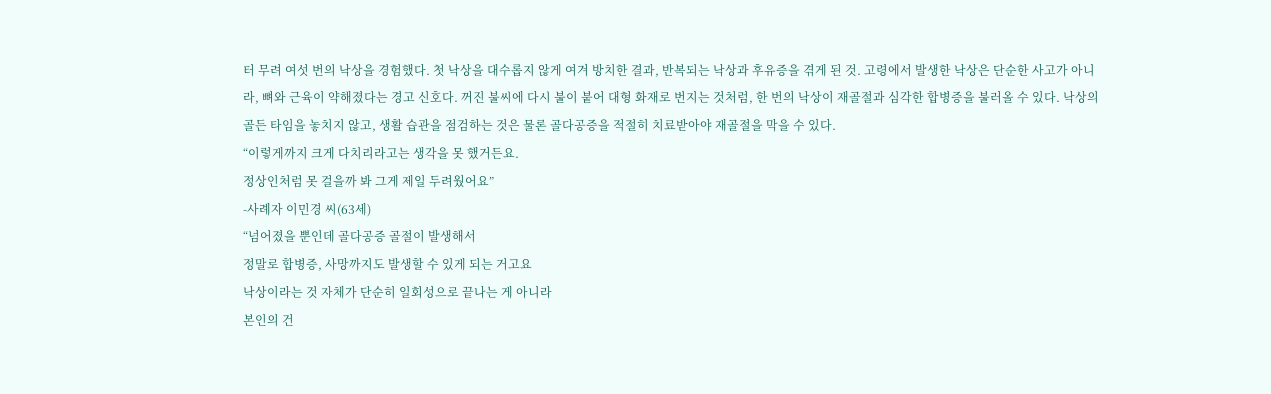터 무려 여섯 번의 낙상을 경험했다. 첫 낙상을 대수롭지 않게 여겨 방치한 결과, 반복되는 낙상과 후유증을 겪게 된 것. 고령에서 발생한 낙상은 단순한 사고가 아니라, 뼈와 근육이 약해졌다는 경고 신호다. 꺼진 불씨에 다시 불이 붙어 대형 화재로 번지는 것처럼, 한 번의 낙상이 재골절과 심각한 합병증을 불러올 수 있다. 낙상의 골든 타임을 놓치지 않고, 생활 습관을 점검하는 것은 물론 골다공증을 적절히 치료받아야 재골절을 막을 수 있다.
“이렇게까지 크게 다치리라고는 생각을 못 했거든요.
정상인처럼 못 걸을까 봐 그게 제일 두려웠어요”
-사례자 이민경 씨(63세)
“넘어졌을 뿐인데 골다공증 골절이 발생해서
정말로 합병증, 사망까지도 발생할 수 있게 되는 거고요
낙상이라는 것 자체가 단순히 일회성으로 끝나는 게 아니라
본인의 건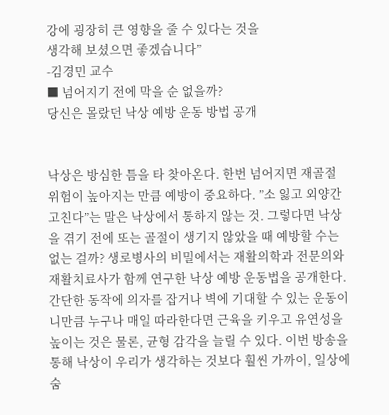강에 굉장히 큰 영향을 줄 수 있다는 것을
생각해 보셨으면 좋겠습니다”
-김경민 교수
■ 넘어지기 전에 막을 순 없을까?
당신은 몰랐던 낙상 예방 운동 방법 공개


낙상은 방심한 틈을 타 찾아온다. 한번 넘어지면 재골절 위험이 높아지는 만큼 예방이 중요하다. ”소 잃고 외양간 고친다”는 말은 낙상에서 통하지 않는 것. 그렇다면 낙상을 겪기 전에 또는 골절이 생기지 않았을 때 예방할 수는 없는 걸까? 생로병사의 비밀에서는 재활의학과 전문의와 재활치료사가 함께 연구한 낙상 예방 운동법을 공개한다. 간단한 동작에 의자를 잡거나 벽에 기대할 수 있는 운동이니만큼 누구나 매일 따라한다면 근육을 키우고 유연성을 높이는 것은 물론, 균형 감각을 늘릴 수 있다. 이번 방송을 통해 낙상이 우리가 생각하는 것보다 훨씬 가까이, 일상에 숨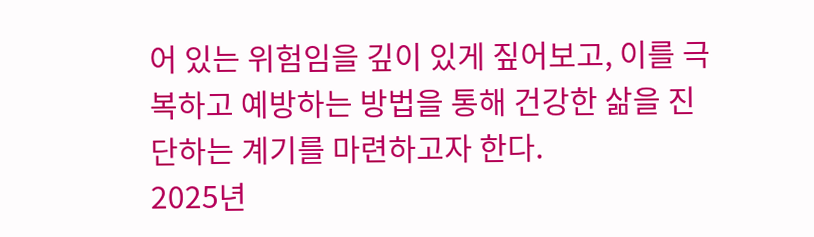어 있는 위험임을 깊이 있게 짚어보고, 이를 극복하고 예방하는 방법을 통해 건강한 삶을 진단하는 계기를 마련하고자 한다.
2025년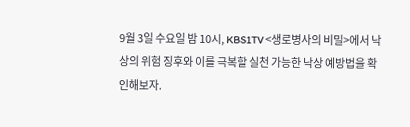9월 3일 수요일 밤 10시, KBS1TV <생로병사의 비밀>에서 낙상의 위험 징후와 이를 극복할 실천 가능한 낙상 예방법을 확인해보자.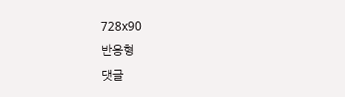728x90
반응형
댓글